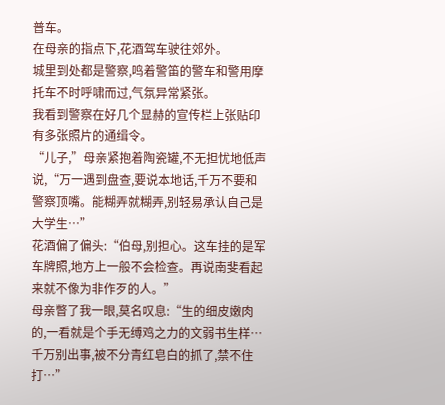普车。
在母亲的指点下,花酒驾车驶往郊外。
城里到处都是警察,鸣着警笛的警车和警用摩托车不时呼啸而过,气氛异常紧张。
我看到警察在好几个显赫的宣传栏上张贴印有多张照片的通缉令。
“儿子,”母亲紧抱着陶瓷罐,不无担忧地低声说,“万一遇到盘查,要说本地话,千万不要和警察顶嘴。能糊弄就糊弄,别轻易承认自己是大学生…”
花酒偏了偏头:“伯母,别担心。这车挂的是军车牌照,地方上一般不会检查。再说南斐看起来就不像为非作歹的人。”
母亲瞥了我一眼,莫名叹息:“生的细皮嫩肉的,一看就是个手无缚鸡之力的文弱书生样…千万别出事,被不分青红皂白的抓了,禁不住打…”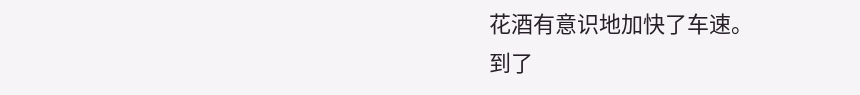花酒有意识地加快了车速。
到了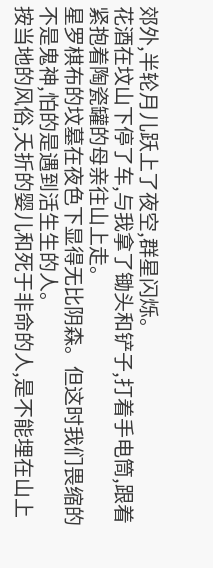郊外,半轮月儿跃上了夜空,群星闪烁。
花酒在坟山下停了车,与我拿了锄头和铲子,打着手电筒,跟着紧抱着陶瓷罐的母亲往山上走。
星罗棋布的坟墓在夜色下显得无比阴森。但这时我们畏缩的不是鬼神,怕的是遇到活生生的人。
按当地的风俗,夭折的婴儿和死于非命的人,是不能埋在山上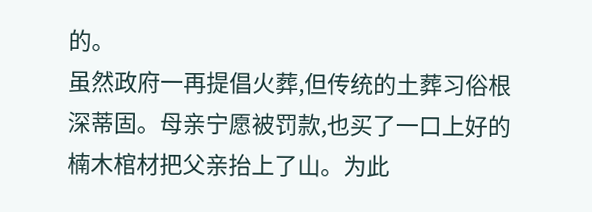的。
虽然政府一再提倡火葬,但传统的土葬习俗根深蒂固。母亲宁愿被罚款,也买了一口上好的楠木棺材把父亲抬上了山。为此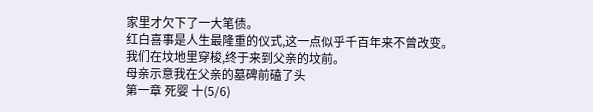家里才欠下了一大笔债。
红白喜事是人生最隆重的仪式,这一点似乎千百年来不曾改变。
我们在坟地里穿梭,终于来到父亲的坟前。
母亲示意我在父亲的墓碑前磕了头
第一章 死婴 十(5/6)